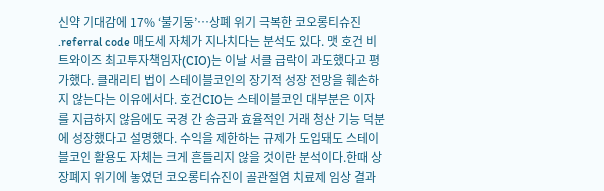신약 기대감에 17% ‘불기둥’…상폐 위기 극복한 코오롱티슈진
.referral code 매도세 자체가 지나치다는 분석도 있다. 맷 호건 비트와이즈 최고투자책임자(CIO)는 이날 서클 급락이 과도했다고 평가했다. 클래리티 법이 스테이블코인의 장기적 성장 전망을 훼손하지 않는다는 이유에서다. 호건CIO는 스테이블코인 대부분은 이자를 지급하지 않음에도 국경 간 송금과 효율적인 거래 청산 기능 덕분에 성장했다고 설명했다. 수익을 제한하는 규제가 도입돼도 스테이블코인 활용도 자체는 크게 흔들리지 않을 것이란 분석이다.한때 상장폐지 위기에 놓였던 코오롱티슈진이 골관절염 치료제 임상 결과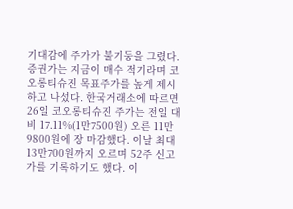기대감에 주가가 불기둥을 그렸다. 증권가는 지금이 매수 적기라며 코오롱티슈진 목표주가를 높게 제시하고 나섰다. 한국거래소에 따르면 26일 코오롱티슈진 주가는 전일 대비 17.11%(1만7500원) 오른 11만9800원에 장 마감했다. 이날 최대 13만700원까지 오르며 52주 신고가를 기록하기도 했다. 이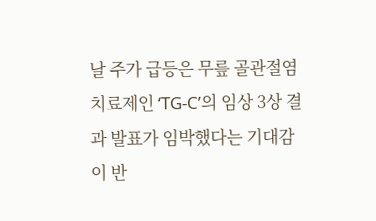날 주가 급등은 무릎 골관절염 치료제인 ‘TG-C’의 임상 3상 결과 발표가 임박했다는 기대감이 반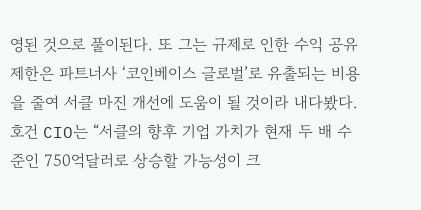영된 것으로 풀이된다. 또 그는 규제로 인한 수익 공유 제한은 파트너사 ‘코인베이스 글로벌’로 유출되는 비용을 줄여 서클 마진 개선에 도움이 될 것이라 내다봤다. 호건 CIO는 “서클의 향후 기업 가치가 현재 두 배 수준인 750억달러로 상승할 가능성이 크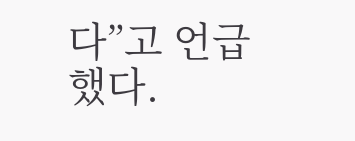다”고 언급했다.